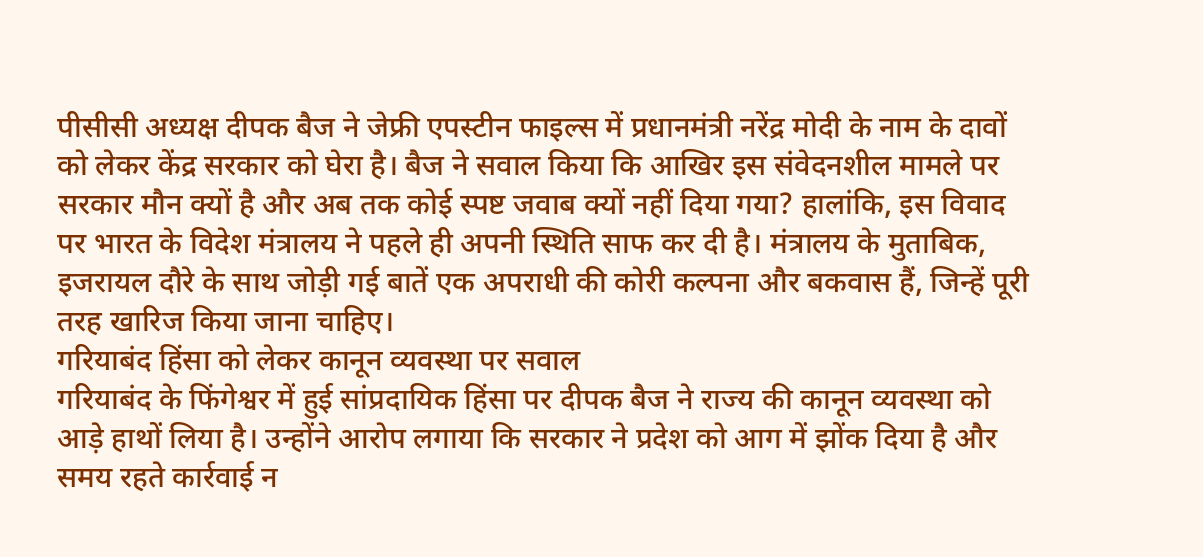पीसीसी अध्यक्ष दीपक बैज ने जेफ्री एपस्टीन फाइल्स में प्रधानमंत्री नरेंद्र मोदी के नाम के दावों को लेकर केंद्र सरकार को घेरा है। बैज ने सवाल किया कि आखिर इस संवेदनशील मामले पर सरकार मौन क्यों है और अब तक कोई स्पष्ट जवाब क्यों नहीं दिया गया? हालांकि, इस विवाद पर भारत के विदेश मंत्रालय ने पहले ही अपनी स्थिति साफ कर दी है। मंत्रालय के मुताबिक, इजरायल दौरे के साथ जोड़ी गई बातें एक अपराधी की कोरी कल्पना और बकवास हैं, जिन्हें पूरी तरह खारिज किया जाना चाहिए।
गरियाबंद हिंसा को लेकर कानून व्यवस्था पर सवाल
गरियाबंद के फिंगेश्वर में हुई सांप्रदायिक हिंसा पर दीपक बैज ने राज्य की कानून व्यवस्था को आड़े हाथों लिया है। उन्होंने आरोप लगाया कि सरकार ने प्रदेश को आग में झोंक दिया है और समय रहते कार्रवाई न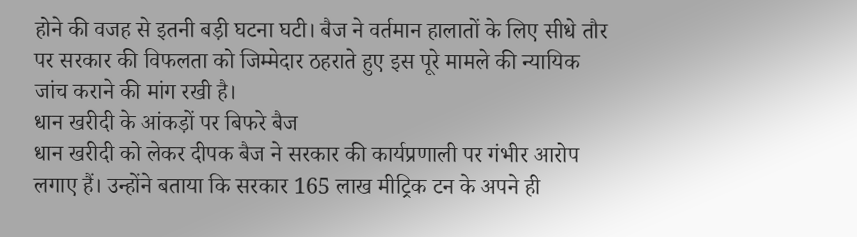होने की वजह से इतनी बड़ी घटना घटी। बैज ने वर्तमान हालातों के लिए सीधे तौर पर सरकार की विफलता को जिम्मेदार ठहराते हुए इस पूरे मामले की न्यायिक जांच कराने की मांग रखी है।
धान खरीदी के आंकड़ों पर बिफरे बैज
धान खरीदी को लेकर दीपक बैज ने सरकार की कार्यप्रणाली पर गंभीर आरोप लगाए हैं। उन्होंने बताया कि सरकार 165 लाख मीट्रिक टन के अपने ही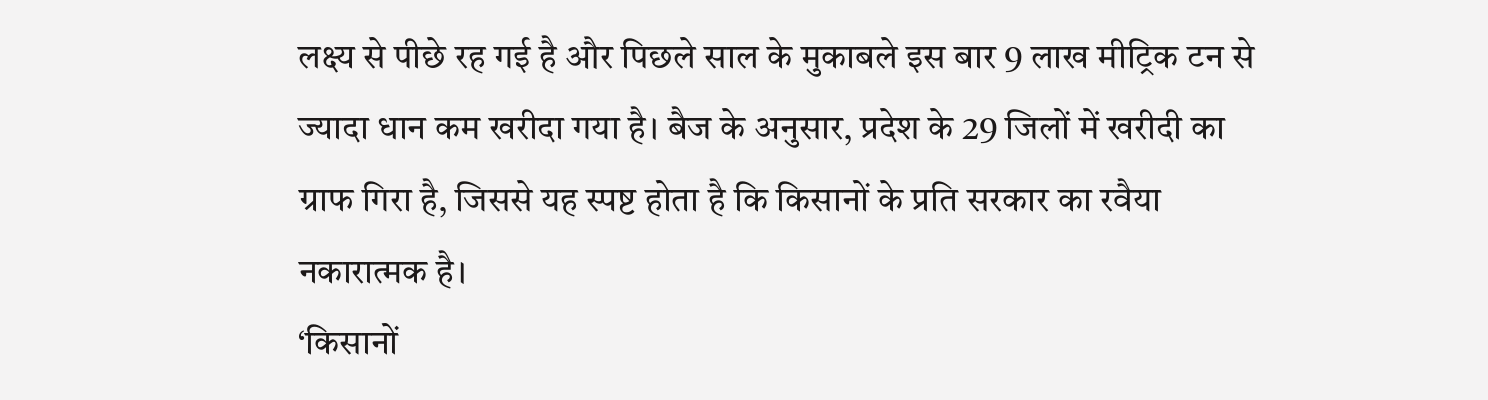लक्ष्य से पीछे रह गई है और पिछले साल के मुकाबले इस बार 9 लाख मीट्रिक टन से ज्यादा धान कम खरीदा गया है। बैज के अनुसार, प्रदेश के 29 जिलों में खरीदी का ग्राफ गिरा है, जिससे यह स्पष्ट होता है कि किसानों के प्रति सरकार का रवैया नकारात्मक है।
‘किसानों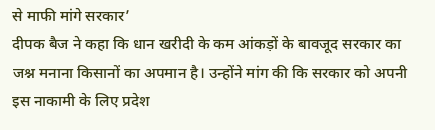से माफी मांगे सरकार’
दीपक बैज ने कहा कि धान खरीदी के कम आंकड़ों के बावजूद सरकार का जश्न मनाना किसानों का अपमान है। उन्होंने मांग की कि सरकार को अपनी इस नाकामी के लिए प्रदेश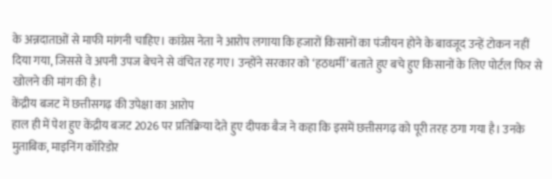के अन्नदाताओं से माफी मांगनी चाहिए। कांग्रेस नेता ने आरोप लगाया कि हजारों किसानों का पंजीयन होने के बावजूद उन्हें टोकन नहीं दिया गया, जिससे वे अपनी उपज बेचने से वंचित रह गए। उन्होंने सरकार को ‘हठधर्मी’ बताते हुए बचे हुए किसानों के लिए पोर्टल फिर से खोलने की मांग की है।
केंद्रीय बजट में छत्तीसगढ़ की उपेक्षा का आरोप
हाल ही में पेश हुए केंद्रीय बजट 2026 पर प्रतिक्रिया देते हुए दीपक बैज ने कहा कि इसमें छत्तीसगढ़ को पूरी तरह ठगा गया है। उनके मुताबिक, माइनिंग कॉरिडोर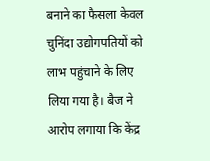बनाने का फैसला केवल चुनिंदा उद्योगपतियों को लाभ पहुंचाने के लिए लिया गया है। बैज ने आरोप लगाया कि केंद्र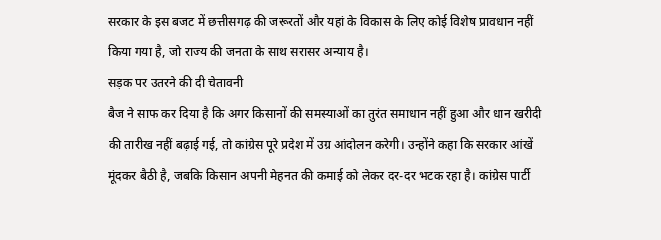सरकार के इस बजट में छत्तीसगढ़ की जरूरतों और यहां के विकास के लिए कोई विशेष प्रावधान नहीं किया गया है, जो राज्य की जनता के साथ सरासर अन्याय है।
सड़क पर उतरने की दी चेतावनी
बैज ने साफ कर दिया है कि अगर किसानों की समस्याओं का तुरंत समाधान नहीं हुआ और धान खरीदी की तारीख नहीं बढ़ाई गई, तो कांग्रेस पूरे प्रदेश में उग्र आंदोलन करेगी। उन्होंने कहा कि सरकार आंखें मूंदकर बैठी है, जबकि किसान अपनी मेहनत की कमाई को लेकर दर-दर भटक रहा है। कांग्रेस पार्टी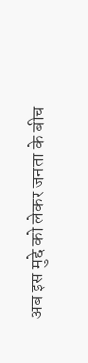अब इस मुद्दे को लेकर जनता के बीच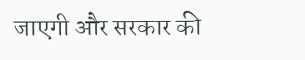जाएगी और सरकार की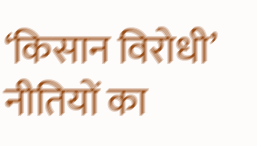‘किसान विरोधी’ नीतियों का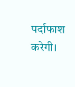पर्दाफाश करेगी।